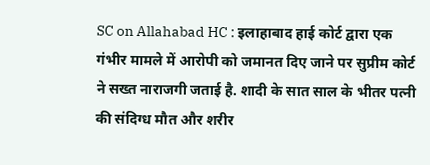SC on Allahabad HC : इलाहाबाद हाई कोर्ट द्वारा एक गंभीर मामले में आरोपी को जमानत दिए जाने पर सुप्रीम कोर्ट ने सख्त नाराजगी जताई है. शादी के सात साल के भीतर पत्नी की संदिग्ध मौत और शरीर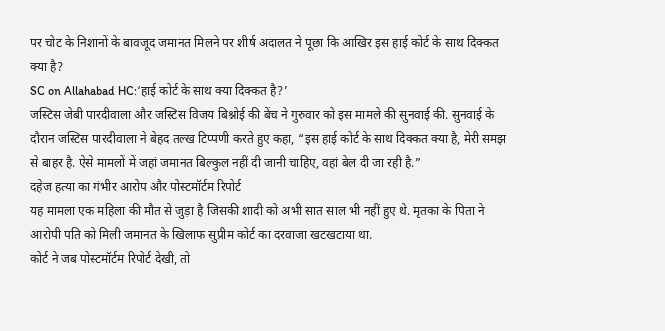पर चोट के निशानों के बावजूद जमानत मिलने पर शीर्ष अदालत ने पूछा कि आखिर इस हाई कोर्ट के साथ दिक्कत क्या है?
SC on Allahabad HC:‘हाई कोर्ट के साथ क्या दिक्कत है?’
जस्टिस जेबी पारदीवाला और जस्टिस विजय बिश्नोई की बेंच ने गुरुवार को इस मामले की सुनवाई की. सुनवाई के दौरान जस्टिस पारदीवाला ने बेहद तल्ख टिप्पणी करते हुए कहा, “इस हाई कोर्ट के साथ दिक्कत क्या है, मेरी समझ से बाहर है. ऐसे मामलों में जहां जमानत बिल्कुल नहीं दी जानी चाहिए, वहां बेल दी जा रही है.”
दहेज हत्या का गंभीर आरोप और पोस्टमॉर्टम रिपोर्ट
यह मामला एक महिला की मौत से जुड़ा है जिसकी शादी को अभी सात साल भी नहीं हुए थे. मृतका के पिता ने आरोपी पति को मिली जमानत के खिलाफ सुप्रीम कोर्ट का दरवाजा खटखटाया था.
कोर्ट ने जब पोस्टमॉर्टम रिपोर्ट देखी, तो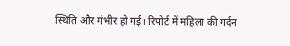स्थिति और गंभीर हो गई। रिपोर्ट में महिला की गर्दन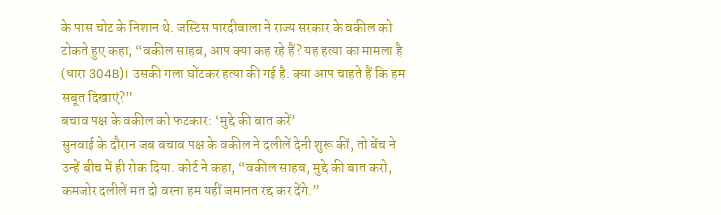के पास चोट के निशान थे. जस्टिस पारदीवाला ने राज्य सरकार के वकील को टोकते हुए कहा, “वकील साहब, आप क्या कह रहे हैं? यह हत्या का मामला है (धारा 304B)। उसकी गला घोंटकर हत्या की गई है. क्या आप चाहते हैं कि हम सबूत दिखाएं?”
बचाव पक्ष के वकील को फटकार: ‘मुद्दे की बात करें’
सुनवाई के दौरान जब बचाव पक्ष के वकील ने दलीलें देनी शुरू कीं, तो बेंच ने उन्हें बीच में ही रोक दिया. कोर्ट ने कहा, “वकील साहब, मुद्दे की बात करो, कमजोर दलीलें मत दो वरना हम यहीं जमानत रद्द कर देंगे.”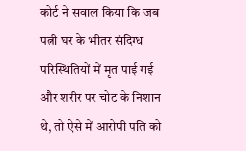कोर्ट ने सवाल किया कि जब पत्नी घर के भीतर संदिग्ध परिस्थितियों में मृत पाई गई और शरीर पर चोट के निशान थे, तो ऐसे में आरोपी पति को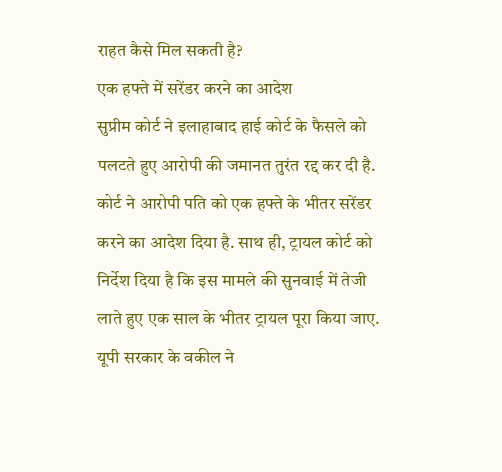राहत कैसे मिल सकती है?
एक हफ्ते में सरेंडर करने का आदेश
सुप्रीम कोर्ट ने इलाहाबाद हाई कोर्ट के फैसले को पलटते हुए आरोपी की जमानत तुरंत रद्द कर दी है. कोर्ट ने आरोपी पति को एक हफ्ते के भीतर सरेंडर करने का आदेश दिया है. साथ ही, ट्रायल कोर्ट को निर्देश दिया है कि इस मामले की सुनवाई में तेजी लाते हुए एक साल के भीतर ट्रायल पूरा किया जाए.
यूपी सरकार के वकील ने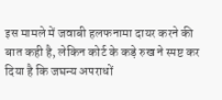इस मामले में जवाबी हलफनामा दायर करने की बात कही है, लेकिन कोर्ट के कड़े रुख ने स्पष्ट कर दिया है कि जघन्य अपराधों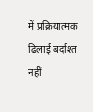में प्रक्रियात्मक ढिलाई बर्दाश्त नहीं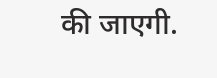की जाएगी.